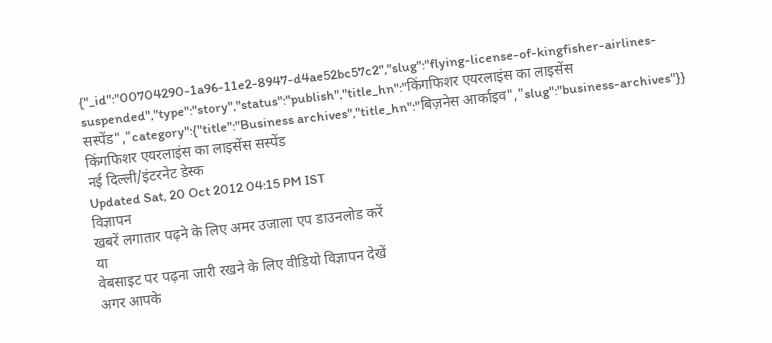{"_id":"00704290-1a96-11e2-8947-d4ae52bc57c2","slug":"flying-license-of-kingfisher-airlines-suspended","type":"story","status":"publish","title_hn":"किंगफिशर एयरलाइंस का लाइसेंस सस्पेंड","category":{"title":"Business archives","title_hn":"बिज़नेस आर्काइव","slug":"business-archives"}}
किंगफिशर एयरलाइंस का लाइसेंस सस्पेंड
नई दिल्ली/इंटरनेट डेस्क
Updated Sat, 20 Oct 2012 04:15 PM IST
विज्ञापन
खबरें लगातार पढ़ने के लिए अमर उजाला एप डाउनलोड करें
या
वेबसाइट पर पढ़ना जारी रखने के लिए वीडियो विज्ञापन देखें
अगर आपके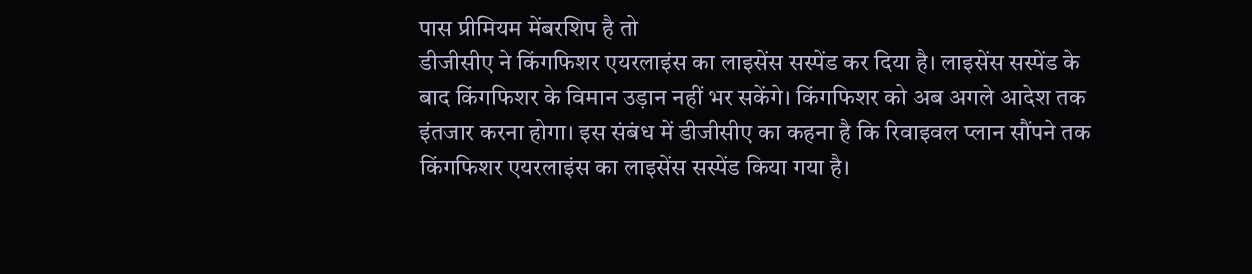पास प्रीमियम मेंबरशिप है तो
डीजीसीए ने किंगफिशर एयरलाइंस का लाइसेंस सस्पेंड कर दिया है। लाइसेंस सस्पेंड के बाद किंगफिशर के विमान उड़ान नहीं भर सकेंगे। किंगफिशर को अब अगले आदेश तक इंतजार करना होगा। इस संबंध में डीजीसीए का कहना है कि रिवाइवल प्लान सौंपने तक किंगफिशर एयरलाइंस का लाइसेंस सस्पेंड किया गया है।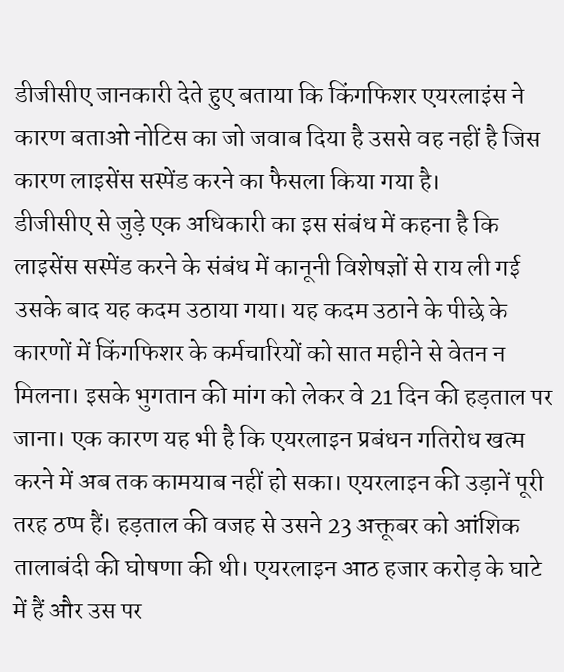डीजीसीए जानकारी देते हुए बताया कि किंगफिशर एयरलाइंस ने कारण बताओ नोटिस का जो जवाब दिया है उससे वह नहीं है जिस कारण लाइसेंस सस्पेंड करने का फैसला किया गया है।
डीजीसीए से जुड़े एक अधिकारी का इस संबंध में कहना है कि लाइसेंस सस्पेंड करने के संबंध में कानूनी विशेषज्ञों से राय ली गई उसके बाद यह कदम उठाया गया। यह कदम उठाने के पीछे के कारणों में किंगफिशर के कर्मचारियों को सात महीने से वेतन न मिलना। इसके भुगतान की मांग को लेकर वे 21 दिन की हड़ताल पर जाना। एक कारण यह भी है कि एयरलाइन प्रबंधन गतिरोध खत्म करने में अब तक कामयाब नहीं हो सका। एयरलाइन की उड़ानें पूरी तरह ठप्प हैं। हड़ताल की वजह से उसने 23 अक्तूबर को आंशिक तालाबंदी की घोषणा की थी। एयरलाइन आठ हजार करोड़ के घाटे में हैं और उस पर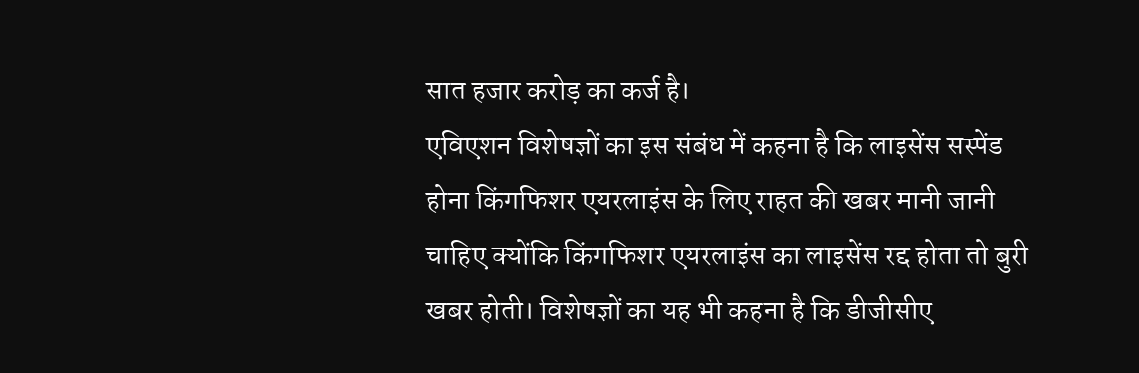सात हजार करोड़ का कर्ज है।
एविएशन विशेषज्ञों का इस संबंध में कहना है कि लाइसेंस सस्पेंड होना किंगफिशर एयरलाइंस के लिए राहत की खबर मानी जानी चाहिए क्योंकि किंगफिशर एयरलाइंस का लाइसेंस रद्द होता तो बुरी खबर होती। विशेषज्ञों का यह भी कहना है कि डीजीसीए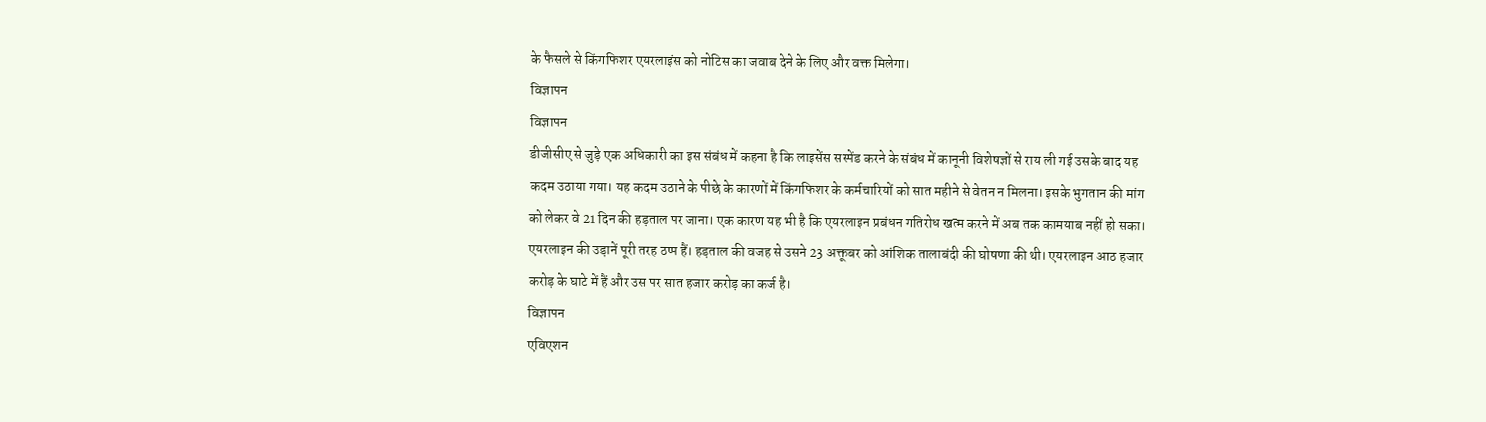के फैसले से किंगफिशर एयरलाइंस को नोटिस का जवाब देने के लिए और वक्त मिलेगा।
विज्ञापन
विज्ञापन
डीजीसीए से जुड़े एक अधिकारी का इस संबंध में कहना है कि लाइसेंस सस्पेंड करने के संबंध में कानूनी विशेषज्ञों से राय ली गई उसके बाद यह कदम उठाया गया। यह कदम उठाने के पीछे के कारणों में किंगफिशर के कर्मचारियों को सात महीने से वेतन न मिलना। इसके भुगतान की मांग को लेकर वे 21 दिन की हड़ताल पर जाना। एक कारण यह भी है कि एयरलाइन प्रबंधन गतिरोध खत्म करने में अब तक कामयाब नहीं हो सका। एयरलाइन की उड़ानें पूरी तरह ठप्प हैं। हड़ताल की वजह से उसने 23 अक्तूबर को आंशिक तालाबंदी की घोषणा की थी। एयरलाइन आठ हजार करोड़ के घाटे में हैं और उस पर सात हजार करोड़ का कर्ज है।
विज्ञापन
एविएशन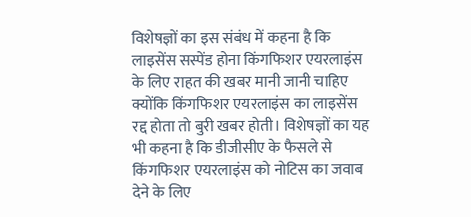विशेषज्ञों का इस संबंध में कहना है कि लाइसेंस सस्पेंड होना किंगफिशर एयरलाइंस के लिए राहत की खबर मानी जानी चाहिए क्योंकि किंगफिशर एयरलाइंस का लाइसेंस रद्द होता तो बुरी खबर होती। विशेषज्ञों का यह भी कहना है कि डीजीसीए के फैसले से किंगफिशर एयरलाइंस को नोटिस का जवाब देने के लिए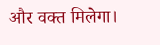और वक्त मिलेगा।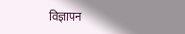विज्ञापन